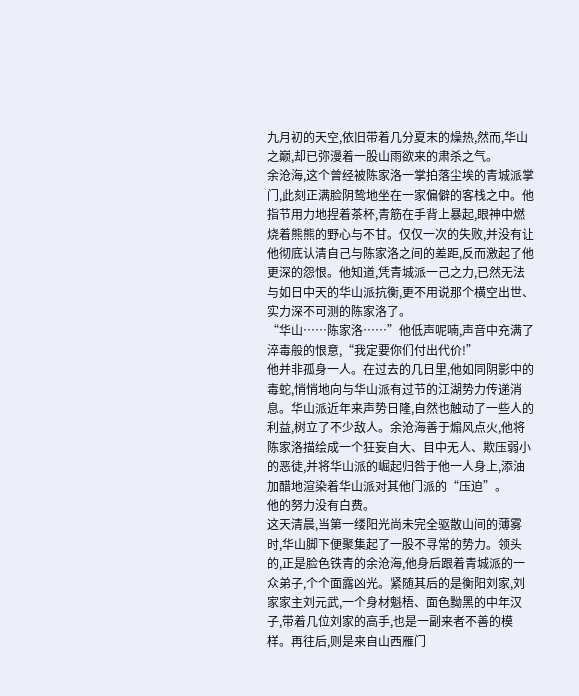九月初的天空,依旧带着几分夏末的燥热,然而,华山之巅,却已弥漫着一股山雨欲来的肃杀之气。
余沧海,这个曾经被陈家洛一掌拍落尘埃的青城派掌门,此刻正满脸阴鸷地坐在一家偏僻的客栈之中。他指节用力地捏着茶杯,青筋在手背上暴起,眼神中燃烧着熊熊的野心与不甘。仅仅一次的失败,并没有让他彻底认清自己与陈家洛之间的差距,反而激起了他更深的怨恨。他知道,凭青城派一己之力,已然无法与如日中天的华山派抗衡,更不用说那个横空出世、实力深不可测的陈家洛了。
“华山……陈家洛……”他低声呢喃,声音中充满了淬毒般的恨意,“我定要你们付出代价!”
他并非孤身一人。在过去的几日里,他如同阴影中的毒蛇,悄悄地向与华山派有过节的江湖势力传递消息。华山派近年来声势日隆,自然也触动了一些人的利益,树立了不少敌人。余沧海善于煽风点火,他将陈家洛描绘成一个狂妄自大、目中无人、欺压弱小的恶徒,并将华山派的崛起归咎于他一人身上,添油加醋地渲染着华山派对其他门派的“压迫”。
他的努力没有白费。
这天清晨,当第一缕阳光尚未完全驱散山间的薄雾时,华山脚下便聚集起了一股不寻常的势力。领头的,正是脸色铁青的余沧海,他身后跟着青城派的一众弟子,个个面露凶光。紧随其后的是衡阳刘家,刘家家主刘元武,一个身材魁梧、面色黝黑的中年汉子,带着几位刘家的高手,也是一副来者不善的模样。再往后,则是来自山西雁门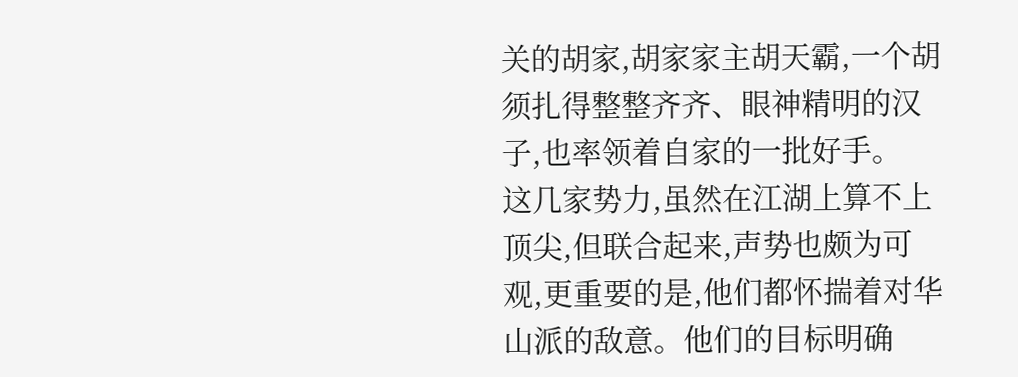关的胡家,胡家家主胡天霸,一个胡须扎得整整齐齐、眼神精明的汉子,也率领着自家的一批好手。
这几家势力,虽然在江湖上算不上顶尖,但联合起来,声势也颇为可观,更重要的是,他们都怀揣着对华山派的敌意。他们的目标明确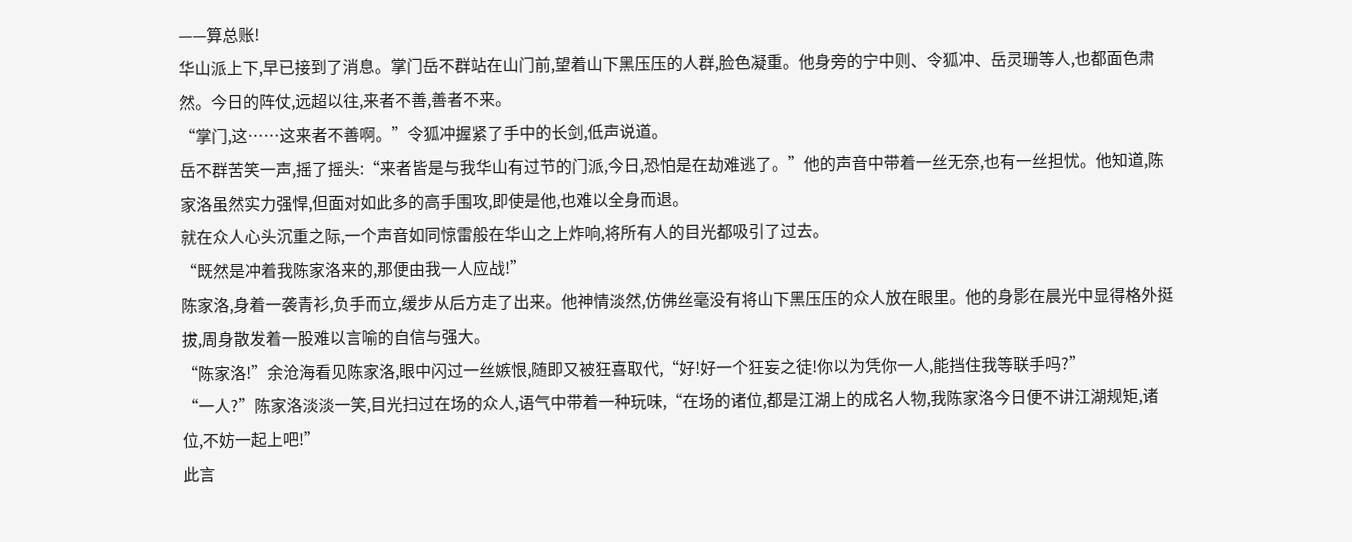——算总账!
华山派上下,早已接到了消息。掌门岳不群站在山门前,望着山下黑压压的人群,脸色凝重。他身旁的宁中则、令狐冲、岳灵珊等人,也都面色肃然。今日的阵仗,远超以往,来者不善,善者不来。
“掌门,这……这来者不善啊。”令狐冲握紧了手中的长剑,低声说道。
岳不群苦笑一声,摇了摇头:“来者皆是与我华山有过节的门派,今日,恐怕是在劫难逃了。”他的声音中带着一丝无奈,也有一丝担忧。他知道,陈家洛虽然实力强悍,但面对如此多的高手围攻,即使是他,也难以全身而退。
就在众人心头沉重之际,一个声音如同惊雷般在华山之上炸响,将所有人的目光都吸引了过去。
“既然是冲着我陈家洛来的,那便由我一人应战!”
陈家洛,身着一袭青衫,负手而立,缓步从后方走了出来。他神情淡然,仿佛丝毫没有将山下黑压压的众人放在眼里。他的身影在晨光中显得格外挺拔,周身散发着一股难以言喻的自信与强大。
“陈家洛!”余沧海看见陈家洛,眼中闪过一丝嫉恨,随即又被狂喜取代,“好!好一个狂妄之徒!你以为凭你一人,能挡住我等联手吗?”
“一人?”陈家洛淡淡一笑,目光扫过在场的众人,语气中带着一种玩味,“在场的诸位,都是江湖上的成名人物,我陈家洛今日便不讲江湖规矩,诸位,不妨一起上吧!”
此言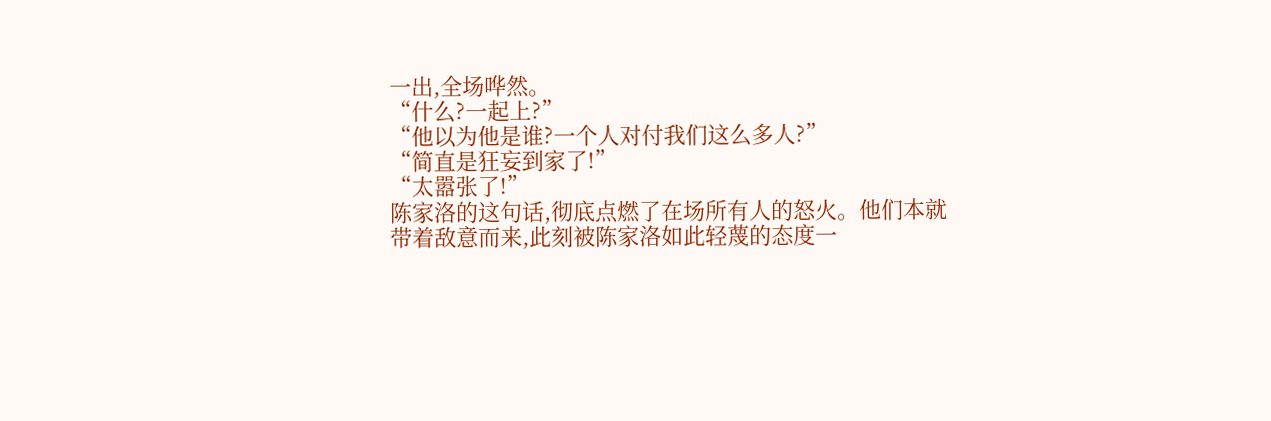一出,全场哗然。
“什么?一起上?”
“他以为他是谁?一个人对付我们这么多人?”
“简直是狂妄到家了!”
“太嚣张了!”
陈家洛的这句话,彻底点燃了在场所有人的怒火。他们本就带着敌意而来,此刻被陈家洛如此轻蔑的态度一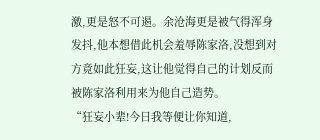激,更是怒不可遏。余沧海更是被气得浑身发抖,他本想借此机会羞辱陈家洛,没想到对方竟如此狂妄,这让他觉得自己的计划反而被陈家洛利用来为他自己造势。
“狂妄小辈!今日我等便让你知道,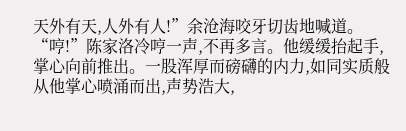天外有天,人外有人!”余沧海咬牙切齿地喊道。
“哼!”陈家洛冷哼一声,不再多言。他缓缓抬起手,掌心向前推出。一股浑厚而磅礴的内力,如同实质般从他掌心喷涌而出,声势浩大,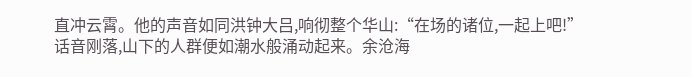直冲云霄。他的声音如同洪钟大吕,响彻整个华山:“在场的诸位,一起上吧!”
话音刚落,山下的人群便如潮水般涌动起来。余沧海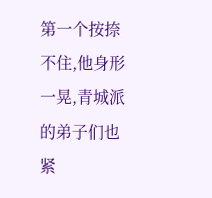第一个按捺不住,他身形一晃,青城派的弟子们也紧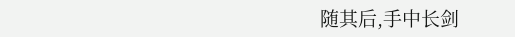随其后,手中长剑